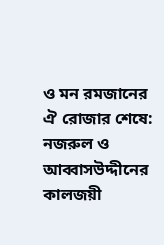ও মন রমজানের ঐ রোজার শেষে: নজরুল ও আব্বাসউদ্দীনের কালজয়ী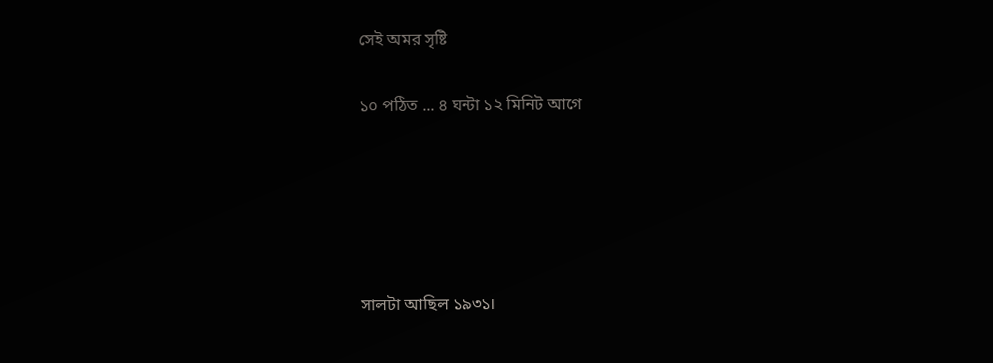সেই অমর সৃষ্টি

১০ পঠিত ... ৪ ঘন্টা ১২ মিনিট আগে





সালটা আছিল ১৯৩১।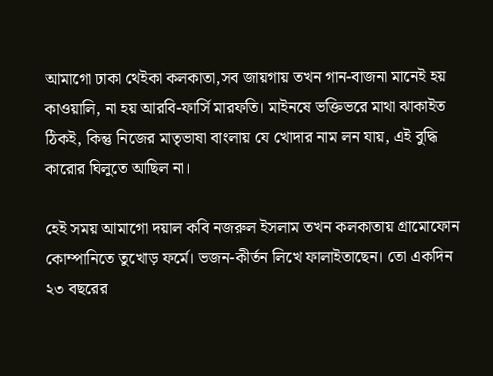আমাগো ঢাকা থেইকা কলকাতা,সব জায়গায় তখন গান-বাজনা মানেই হয় কাওয়ালি, না হয় আরবি-ফার্সি মারফতি। মাইনষে ভক্তিভরে মাথা ঝাকাইত ঠিকই, কিন্তু নিজের মাতৃভাষা বাংলায় যে খোদার নাম লন যায়, এই বুদ্ধি কারোর ঘিলুতে আছিল না।

হেই সময় আমাগো দয়াল কবি নজরুল ইসলাম তখন কলকাতায় গ্রামোফোন কোম্পানিতে তুখোড় ফর্মে। ভজন-কীর্তন লিখে ফালাইতাছেন। তো একদিন ২৩ বছরের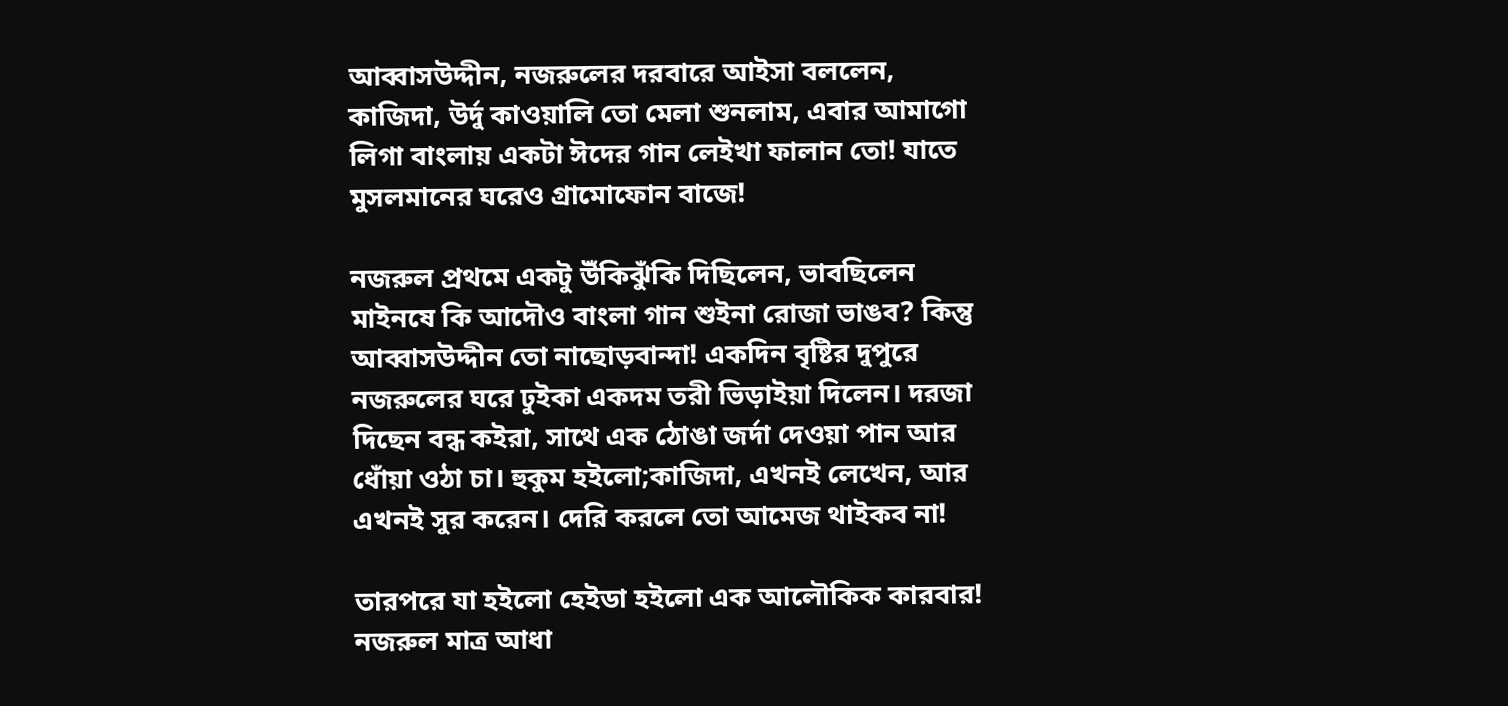আব্বাসউদ্দীন, নজরুলের দরবারে আইসা বললেন, কাজিদা, উর্দু কাওয়ালি তো মেলা শুনলাম, এবার আমাগো লিগা বাংলায় একটা ঈদের গান লেইখা ফালান তো! যাতে মুসলমানের ঘরেও গ্রামোফোন বাজে!

নজরুল প্রথমে একটু উঁকিঝুঁকি দিছিলেন, ভাবছিলেন মাইনষে কি আদৌও বাংলা গান শুইনা রোজা ভাঙব? কিন্তু আব্বাসউদ্দীন তো নাছোড়বান্দা! একদিন বৃষ্টির দুপুরে নজরুলের ঘরে ঢুইকা একদম তরী ভিড়াইয়া দিলেন। দরজা দিছেন বন্ধ কইরা, সাথে এক ঠোঙা জর্দা দেওয়া পান আর ধোঁয়া ওঠা চা। হুকুম হইলো;কাজিদা, এখনই লেখেন, আর এখনই সুর করেন। দেরি করলে তো আমেজ থাইকব না!

তারপরে যা হইলো হেইডা হইলো এক আলৌকিক কারবার! নজরুল মাত্র আধা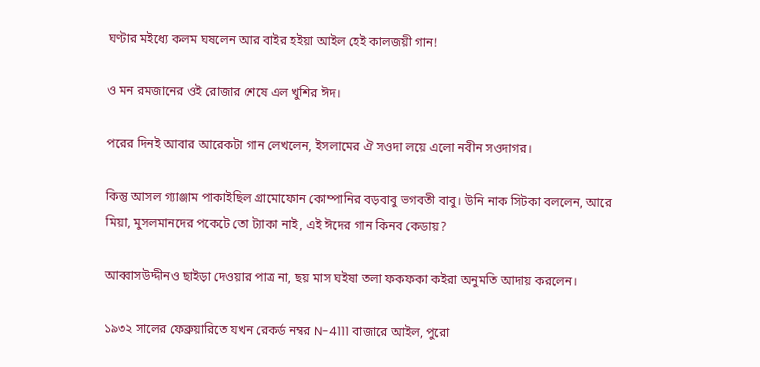ঘণ্টার মইধ্যে কলম ঘষলেন আর বাইর হইয়া আইল হেই কালজয়ী গান!

ও মন রমজানের ওই রোজার শেষে এল খুশির ঈদ।

পরের দিনই আবার আরেকটা গান লেখলেন, ইসলামের ঐ সওদা লয়ে এলো নবীন সওদাগর।

কিন্তু আসল গ্যাঞ্জাম পাকাইছিল গ্রামোফোন কোম্পানির বড়বাবু ভগবতী বাবু। উনি নাক সিটকা বললেন, আরে মিয়া, মুসলমানদের পকেটে তো ট্যাকা নাই, এই ঈদের গান কিনব কেডায়?

আব্বাসউদ্দীনও ছাইড়া দেওয়ার পাত্র না, ছয় মাস ঘইষা তলা ফকফকা কইরা অনুমতি আদায় করলেন।

১৯৩২ সালের ফেব্রুয়ারিতে যখন রেকর্ড নম্বর N-4111 বাজারে আইল, পুরো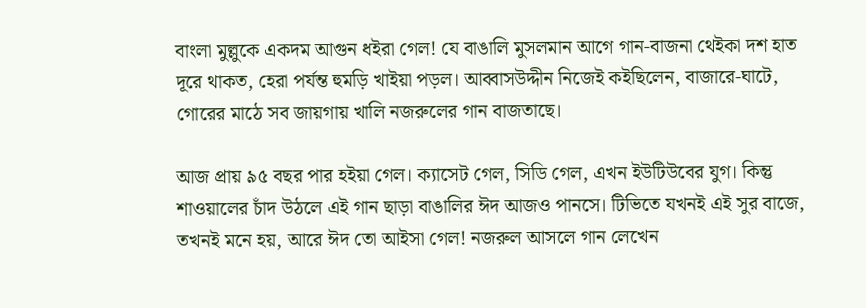বাংলা মুল্লুকে একদম আগুন ধইরা গেল! যে বাঙালি মুসলমান আগে গান-বাজনা থেইকা দশ হাত দূরে থাকত, হেরা পর্যন্ত হুমড়ি খাইয়া পড়ল। আব্বাসউদ্দীন নিজেই কইছিলেন, বাজারে-ঘাটে, গোরের মাঠে সব জায়গায় খালি নজরুলের গান বাজতাছে।

আজ প্রায় ৯৫ বছর পার হইয়া গেল। ক্যাসেট গেল, সিডি গেল, এখন ইউটিউবের যুগ। কিন্তু শাওয়ালের চাঁদ উঠলে এই গান ছাড়া বাঙালির ঈদ আজও পানসে। টিভিতে যখনই এই সুর বাজে, তখনই মনে হয়, আরে ঈদ তো আইসা গেল! নজরুল আসলে গান লেখেন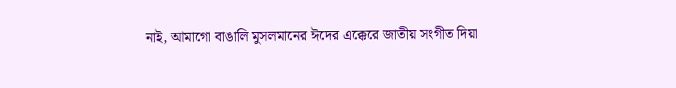নাই, আমাগো বাঙালি মুসলমানের ঈদের এক্কেরে জাতীয় সংগীত দিয়া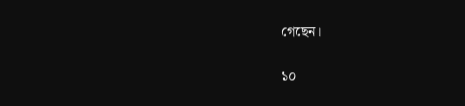গেছেন।

১০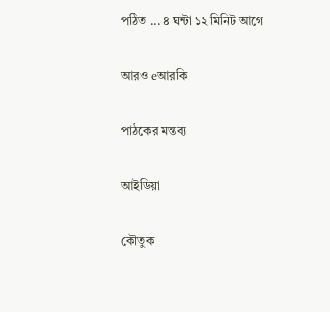পঠিত ... ৪ ঘন্টা ১২ মিনিট আগে

আরও eআরকি

পাঠকের মন্তব্য

আইডিয়া

কৌতুক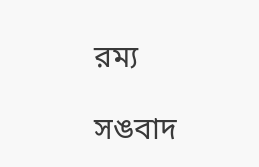রম্য

সঙবাদ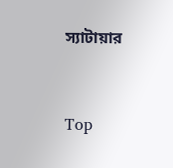স্যাটায়ার


Top